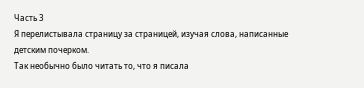Часть 3
Я перелистывала страницу за страницей, изучая слова, написанные детским почерком.
Так необычно было читать то, что я писала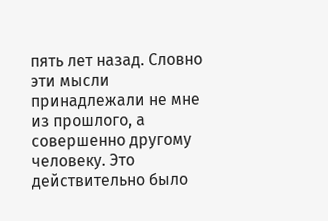пять лет назад. Словно эти мысли принадлежали не мне из прошлого, а совершенно другому человеку. Это действительно было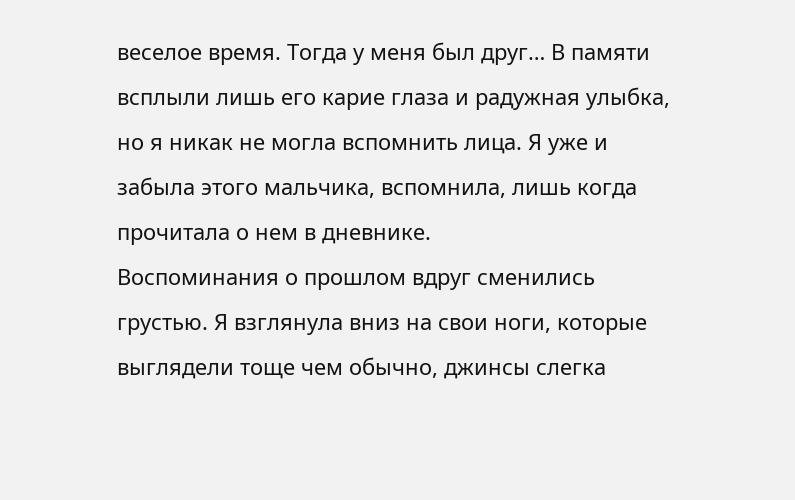веселое время. Тогда у меня был друг… В памяти всплыли лишь его карие глаза и радужная улыбка, но я никак не могла вспомнить лица. Я уже и забыла этого мальчика, вспомнила, лишь когда прочитала о нем в дневнике.
Воспоминания о прошлом вдруг сменились грустью. Я взглянула вниз на свои ноги, которые выглядели тоще чем обычно, джинсы слегка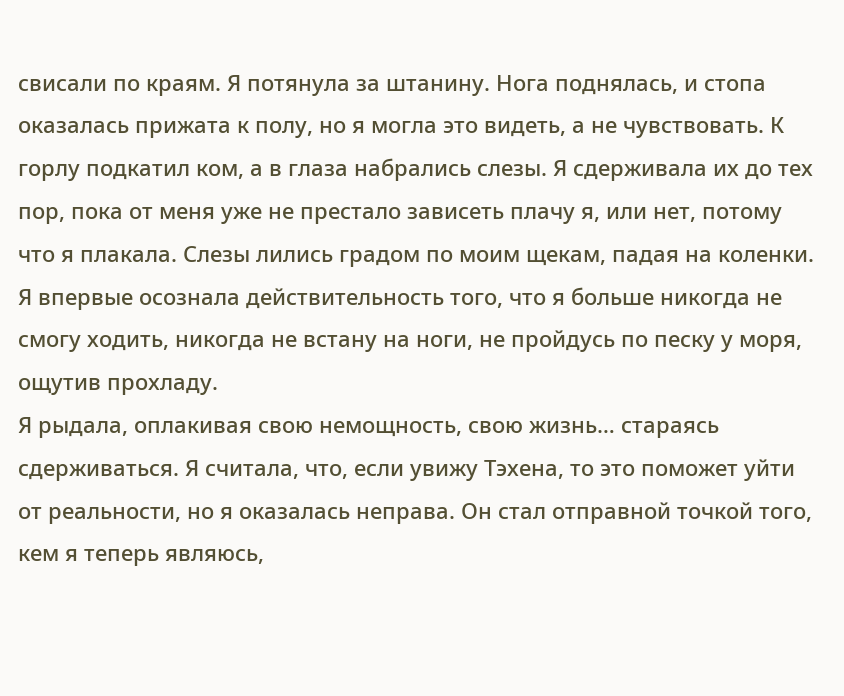свисали по краям. Я потянула за штанину. Нога поднялась, и стопа оказалась прижата к полу, но я могла это видеть, а не чувствовать. К горлу подкатил ком, а в глаза набрались слезы. Я сдерживала их до тех пор, пока от меня уже не престало зависеть плачу я, или нет, потому что я плакала. Слезы лились градом по моим щекам, падая на коленки. Я впервые осознала действительность того, что я больше никогда не смогу ходить, никогда не встану на ноги, не пройдусь по песку у моря, ощутив прохладу.
Я рыдала, оплакивая свою немощность, свою жизнь… стараясь сдерживаться. Я считала, что, если увижу Тэхена, то это поможет уйти от реальности, но я оказалась неправа. Он стал отправной точкой того, кем я теперь являюсь,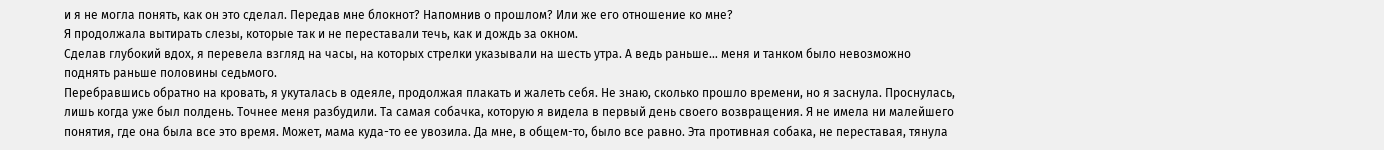и я не могла понять, как он это сделал. Передав мне блокнот? Напомнив о прошлом? Или же его отношение ко мне?
Я продолжала вытирать слезы, которые так и не переставали течь, как и дождь за окном.
Сделав глубокий вдох, я перевела взгляд на часы, на которых стрелки указывали на шесть утра. А ведь раньше… меня и танком было невозможно поднять раньше половины седьмого.
Перебравшись обратно на кровать, я укуталась в одеяле, продолжая плакать и жалеть себя. Не знаю, сколько прошло времени, но я заснула. Проснулась, лишь когда уже был полдень. Точнее меня разбудили. Та самая собачка, которую я видела в первый день своего возвращения. Я не имела ни малейшего понятия, где она была все это время. Может, мама куда-то ее увозила. Да мне, в общем-то, было все равно. Эта противная собака, не переставая, тянула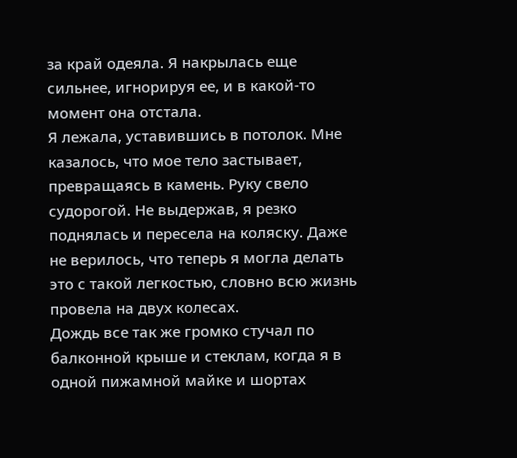за край одеяла. Я накрылась еще сильнее, игнорируя ее, и в какой-то момент она отстала.
Я лежала, уставившись в потолок. Мне казалось, что мое тело застывает, превращаясь в камень. Руку свело судорогой. Не выдержав, я резко поднялась и пересела на коляску. Даже не верилось, что теперь я могла делать это с такой легкостью, словно всю жизнь провела на двух колесах.
Дождь все так же громко стучал по балконной крыше и стеклам, когда я в одной пижамной майке и шортах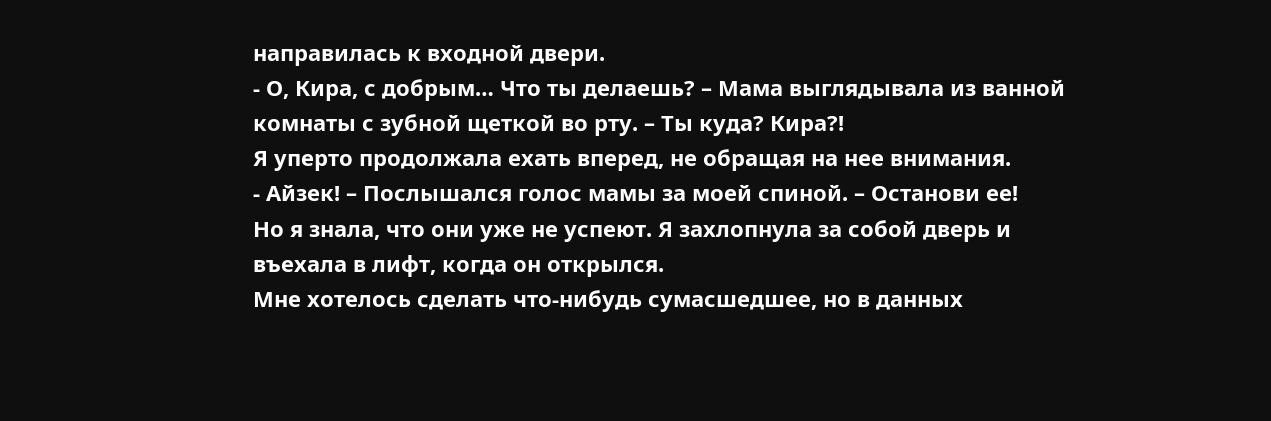направилась к входной двери.
- О, Кира, с добрым… Что ты делаешь? – Мама выглядывала из ванной комнаты с зубной щеткой во рту. – Ты куда? Кира?!
Я уперто продолжала ехать вперед, не обращая на нее внимания.
- Айзек! – Послышался голос мамы за моей спиной. – Останови ее!
Но я знала, что они уже не успеют. Я захлопнула за собой дверь и въехала в лифт, когда он открылся.
Мне хотелось сделать что-нибудь сумасшедшее, но в данных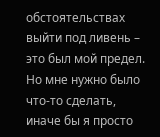обстоятельствах выйти под ливень – это был мой предел. Но мне нужно было что-то сделать, иначе бы я просто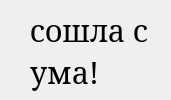сошла с ума!